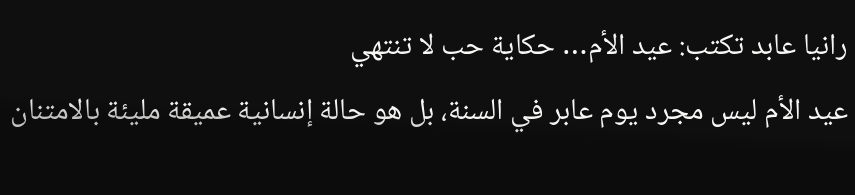رانيا عابد تكتب: عيد الأم… حكاية حب لا تنتهي
عيد الأم ليس مجرد يوم عابر في السنة، بل هو حالة إنسانية عميقة مليئة بالامتنان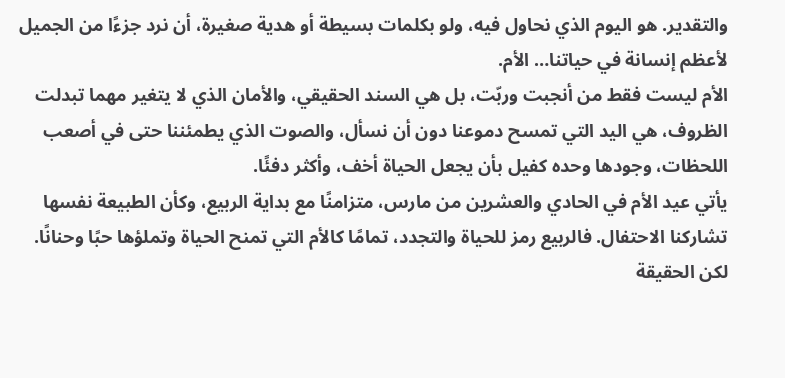والتقدير. هو اليوم الذي نحاول فيه، ولو بكلمات بسيطة أو هدية صغيرة، أن نرد جزءًا من الجميل لأعظم إنسانة في حياتنا… الأم.
الأم ليست فقط من أنجبت وربّت، بل هي السند الحقيقي، والأمان الذي لا يتغير مهما تبدلت الظروف، هي اليد التي تمسح دموعنا دون أن نسأل، والصوت الذي يطمئننا حتى في أصعب اللحظات، وجودها وحده كفيل بأن يجعل الحياة أخف، وأكثر دفئًا.
يأتي عيد الأم في الحادي والعشرين من مارس، متزامنًا مع بداية الربيع، وكأن الطبيعة نفسها تشاركنا الاحتفال. فالربيع رمز للحياة والتجدد، تمامًا كالأم التي تمنح الحياة وتملؤها حبًا وحنانًا.
لكن الحقيقة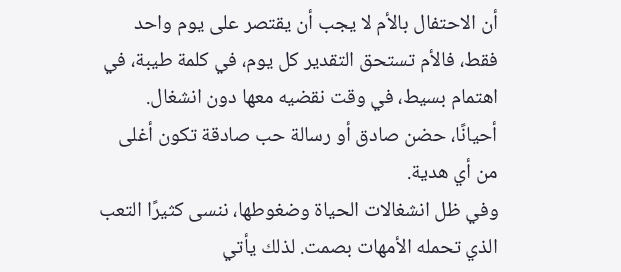أن الاحتفال بالأم لا يجب أن يقتصر على يوم واحد فقط، فالأم تستحق التقدير كل يوم، في كلمة طيبة، في اهتمام بسيط، في وقت نقضيه معها دون انشغال. أحيانًا، حضن صادق أو رسالة حب صادقة تكون أغلى من أي هدية.
وفي ظل انشغالات الحياة وضغوطها، ننسى كثيرًا التعب الذي تحمله الأمهات بصمت. لذلك يأتي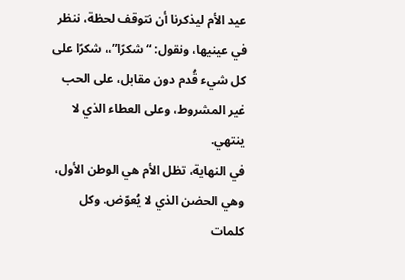عيد الأم ليذكرنا أن نتوقف لحظة، ننظر في عينيها، ونقول: “شكرًا”،، شكرًا على كل شيء قُدم دون مقابل، على الحب غير المشروط، وعلى العطاء الذي لا ينتهي.
في النهاية، تظل الأم هي الوطن الأول، وهي الحضن الذي لا يُعوّض. وكل كلمات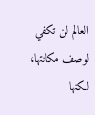العالم لن تكفي لوصف مكانتها، لكنها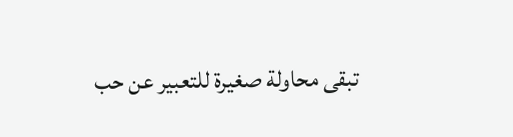تبقى محاولة صغيرة للتعبير عن حب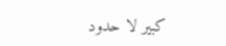كبير لا حدود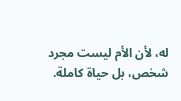له، لأن الأم ليست مجرد شخص، بل حياة كاملة.